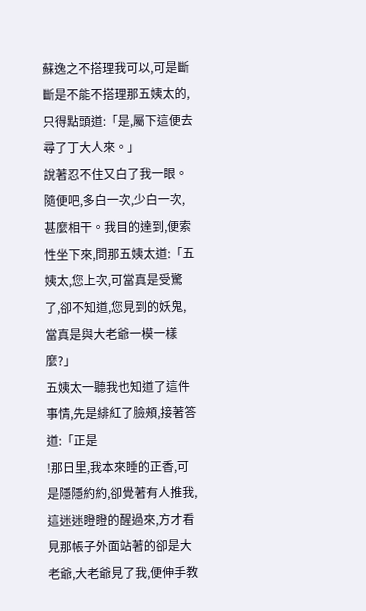蘇逸之不搭理我可以,可是斷斷是不能不搭理那五姨太的,只得點頭道:「是,屬下這便去尋了丁大人來。」
說著忍不住又白了我一眼。
隨便吧,多白一次,少白一次,甚麼相干。我目的達到,便索性坐下來,問那五姨太道:「五姨太,您上次,可當真是受驚了,卻不知道,您見到的妖鬼,當真是與大老爺一模一樣麼?」
五姨太一聽我也知道了這件事情,先是緋紅了臉頰,接著答道:「正是
!那日里,我本來睡的正香,可是隱隱約約,卻覺著有人推我,這迷迷瞪瞪的醒過來,方才看見那帳子外面站著的卻是大老爺,大老爺見了我,便伸手教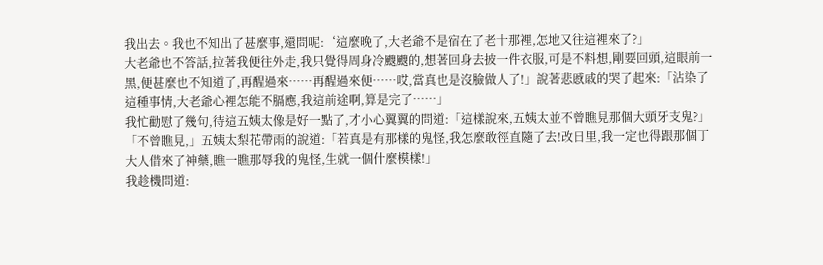我出去。我也不知出了甚麼事,還問呢:‘這麼晚了,大老爺不是宿在了老十那裡,怎地又往這裡來了?」
大老爺也不答話,拉著我便往外走,我只覺得周身冷颼颼的,想著回身去披一件衣服,可是不料想,剛要回頭,這眼前一黑,便甚麼也不知道了,再醒過來……再醒過來便……哎,當真也是沒臉做人了!」說著悲慼戚的哭了起來:「沾染了這種事情,大老爺心裡怎能不膈應,我這前途啊,算是完了……」
我忙勸慰了幾句,待這五姨太像是好一點了,才小心翼翼的問道:「這樣說來,五姨太並不曾瞧見那個大頭牙支鬼?」
「不曾瞧見,」五姨太梨花帶雨的說道:「若真是有那樣的鬼怪,我怎麼敢徑直隨了去!改日里,我一定也得跟那個丁大人借來了神藥,瞧一瞧那辱我的鬼怪,生就一個什麼模樣!」
我趁機問道: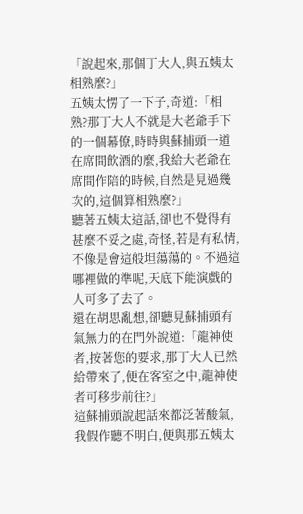「說起來,那個丁大人,與五姨太相熟麼?」
五姨太愣了一下子,奇道:「相熟?那丁大人不就是大老爺手下的一個幕僚,時時與蘇捕頭一道在席間飲酒的麼,我給大老爺在席間作陪的時候,自然是見過幾次的,這個算相熟麼?」
聽著五姨太這話,卻也不覺得有甚麼不妥之處,奇怪,若是有私情,不像是會這般坦蕩蕩的。不過這哪裡做的準呢,天底下能演戲的人可多了去了。
還在胡思亂想,卻聽見蘇捕頭有氣無力的在門外說道:「龍神使者,按著您的要求,那丁大人已然給帶來了,便在客室之中,龍神使者可移步前往?」
這蘇捕頭說起話來都泛著酸氣,我假作聽不明白,便與那五姨太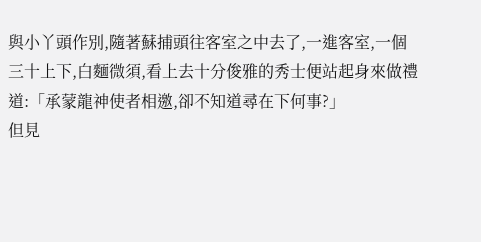與小丫頭作別,隨著蘇捕頭往客室之中去了,一進客室,一個三十上下,白麵微須,看上去十分俊雅的秀士便站起身來做禮道:「承蒙龍神使者相邀,卻不知道尋在下何事?」
但見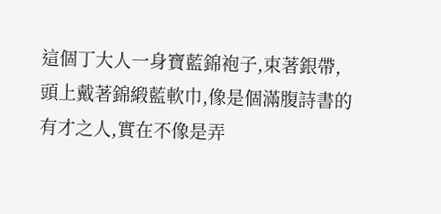這個丁大人一身寶藍錦袍子,束著銀帶,頭上戴著錦緞藍軟巾,像是個滿腹詩書的有才之人,實在不像是弄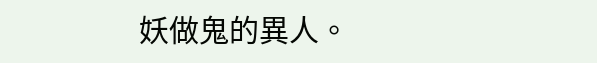妖做鬼的異人。